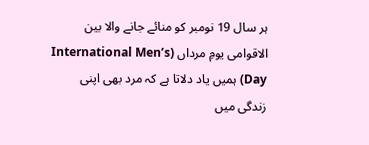ہر سال 19 نومبر کو منائے جانے والا بین الاقوامی یومِ مرداں (International Men’s Day) ہمیں یاد دلاتا ہے کہ مرد بھی اپنی زندگی میں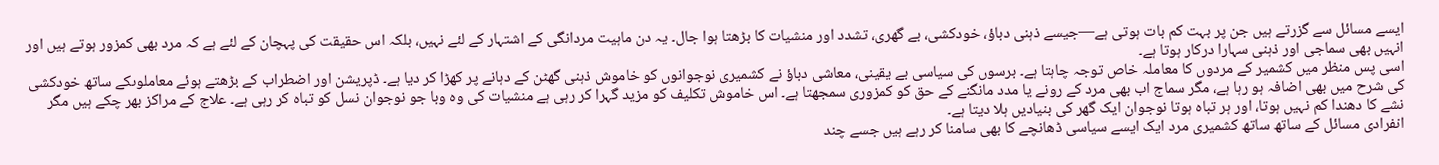ایسے مسائل سے گزرتے ہیں جن پر بہت کم بات ہوتی ہے—جیسے ذہنی دباؤ، خودکشی، بے گھری، تشدد اور منشیات کا بڑھتا ہوا جال۔ یہ دن ماہیت مردانگی کے اشتہار کے لئے نہیں، بلکہ اس حقیقت کی پہچان کے لئے ہے کہ مرد بھی کمزور ہوتے ہیں اور انہیں بھی سماجی اور ذہنی سہارا درکار ہوتا ہے۔
اسی پس منظر میں کشمیر کے مردوں کا معاملہ خاص توجہ چاہتا ہے۔ برسوں کی سیاسی بے یقینی، معاشی دباؤ نے کشمیری نوجوانوں کو خاموش ذہنی گھٹن کے دہانے پر کھڑا کر دیا ہے۔ ڈپریشن اور اضطراب کے بڑھتے ہوئے معاملوںکے ساتھ خودکشی کی شرح میں بھی اضافہ ہو رہا ہے، مگر سماج اب بھی مرد کے رونے یا مدد مانگنے کے حق کو کمزوری سمجھتا ہے۔ اس خاموش تکلیف کو مزید گہرا کر رہی ہے منشیات کی وہ وبا جو نوجوان نسل کو تباہ کر رہی ہے۔ علاج کے مراکز بھر چکے ہیں مگر نشے کا دھندا کم نہیں ہوتا، اور ہر تباہ ہوتا نوجوان ایک گھر کی بنیادیں ہلا دیتا ہے۔
انفرادی مسائل کے ساتھ ساتھ کشمیری مرد ایک ایسے سیاسی ڈھانچے کا بھی سامنا کر رہے ہیں جسے چند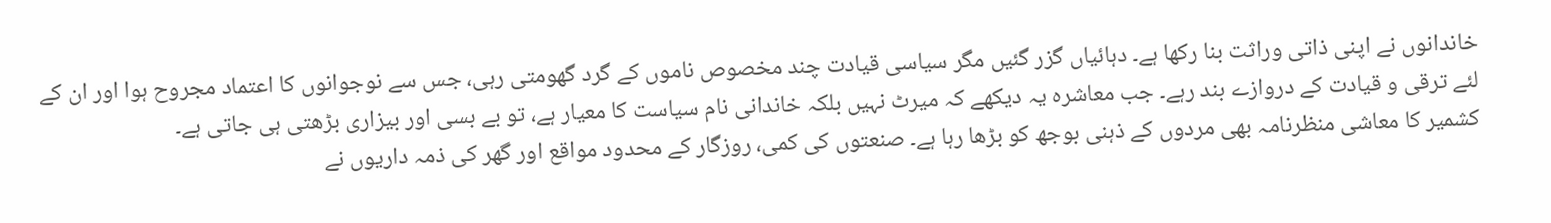خاندانوں نے اپنی ذاتی وراثت بنا رکھا ہے۔ دہائیاں گزر گئیں مگر سیاسی قیادت چند مخصوص ناموں کے گرد گھومتی رہی، جس سے نوجوانوں کا اعتماد مجروح ہوا اور ان کے لئے ترقی و قیادت کے دروازے بند رہے۔ جب معاشرہ یہ دیکھے کہ میرٹ نہیں بلکہ خاندانی نام سیاست کا معیار ہے، تو بے بسی اور بیزاری بڑھتی ہی جاتی ہے۔
کشمیر کا معاشی منظرنامہ بھی مردوں کے ذہنی بوجھ کو بڑھا رہا ہے۔ صنعتوں کی کمی، روزگار کے محدود مواقع اور گھر کی ذمہ داریوں نے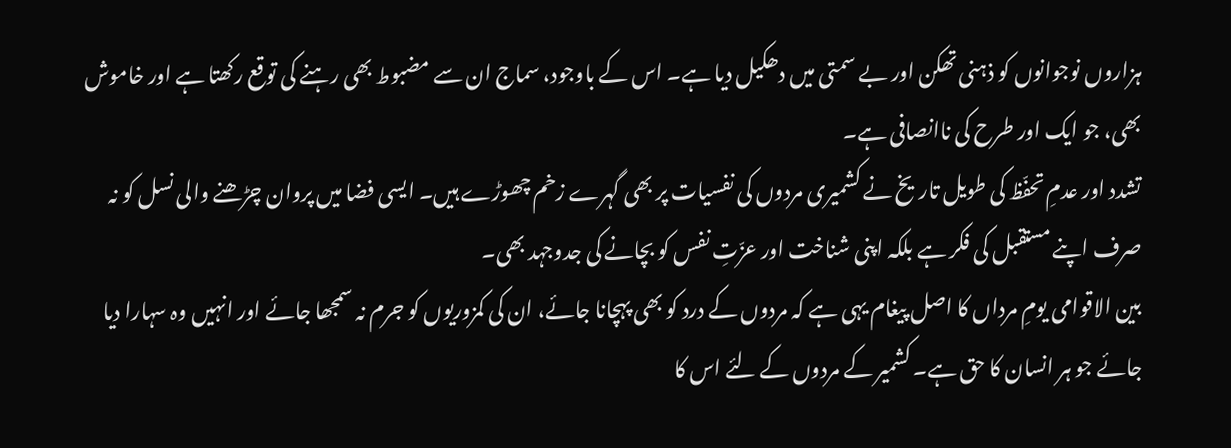ہزاروں نوجوانوں کو ذہنی تھکن اور بے سمتی میں دھکیل دیا ہے۔ اس کے باوجود، سماج ان سے مضبوط بھی رہنے کی توقع رکھتا ہے اور خاموش بھی، جو ایک اور طرح کی ناانصافی ہے۔
تشدد اور عدمِ تحفّظ کی طویل تاریخ نے کشمیری مردوں کی نفسیات پر بھی گہرے زخم چھوڑے ہیں۔ ایسی فضا میں پروان چڑھنے والی نسل کو نہ صرف اپنے مستقبل کی فکر ہے بلکہ اپنی شناخت اور عزّتِ نفس کو بچانے کی جدوجہد بھی۔
بین الاقوامی یومِ مرداں کا اصل پیغام یہی ہے کہ مردوں کے درد کو بھی پہچانا جائے، ان کی کمزوریوں کو جرم نہ سمجھا جائے اور انہیں وہ سہارا دیا جائے جو ہر انسان کا حق ہے۔ کشمیر کے مردوں کے لئے اس کا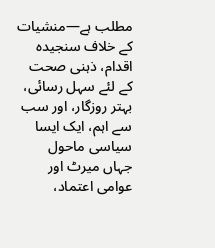مطلب ہے—منشیات کے خلاف سنجیدہ اقدام، ذہنی صحت کے لئے سہل رسائی، بہتر روزگار، اور سب سے اہم، ایک ایسا سیاسی ماحول جہاں میرٹ اور عوامی اعتماد،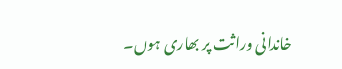خاندانی وراثت پر بھاری ہوں۔